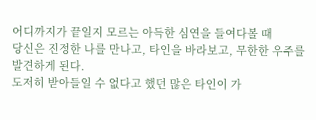어디까지가 끝일지 모르는 아득한 심연을 들여다볼 때
당신은 진정한 나를 만나고, 타인을 바라보고, 무한한 우주를 발견하게 된다.
도저히 받아들일 수 없다고 했던 많은 타인이 가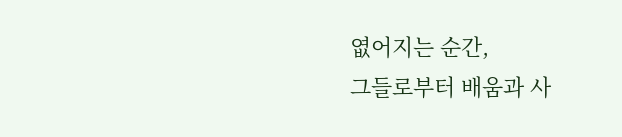엾어지는 순간,
그들로부터 배움과 사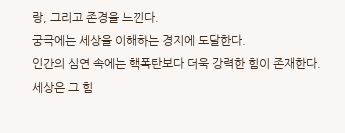랑, 그리고 존경을 느낀다.
궁극에는 세상을 이해하는 경지에 도달한다.
인간의 심연 속에는 핵폭탄보다 더욱 강력한 힘이 존재한다.
세상은 그 힘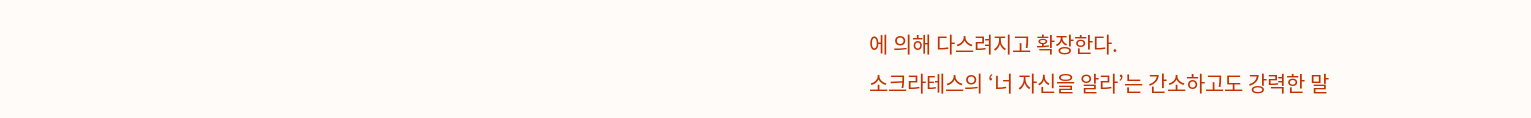에 의해 다스려지고 확장한다.
소크라테스의 ‘너 자신을 알라’는 간소하고도 강력한 말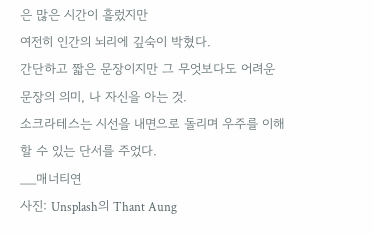은 많은 시간이 흘렀지만
여전히 인간의 뇌리에 깊숙이 박혔다.
간단하고 짧은 문장이지만 그 무엇보다도 어려운 문장의 의미, 나 자신을 아는 것.
소크라테스는 시선을 내면으로 돌리며 우주를 이해할 수 있는 단서를 주었다.
__매너티연
사진: Unsplash의 Thant Aung